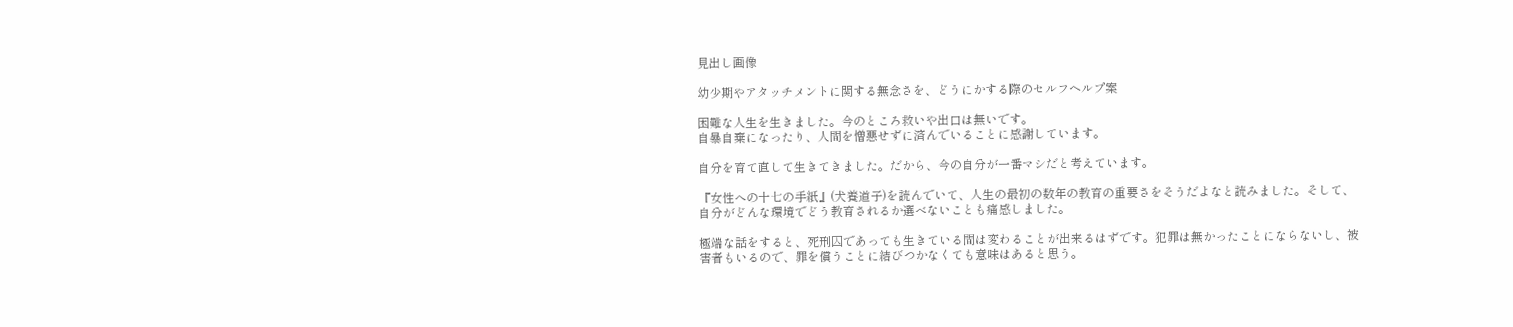見出し画像

幼少期やアタッチメントに関する無念さを、どうにかする際のセルフヘルプ案

困難な人生を生きました。今のところ救いや出口は無いです。
自暴自棄になったり、人間を憎悪せずに済んでいることに感謝しています。

自分を育て直して生きてきました。だから、今の自分が一番マシだと考えています。

『女性への十七の手紙』(犬養道子)を読んでいて、人生の最初の数年の教育の重要さをそうだよなと読みました。そして、自分がどんな環境でどう教育されるか選べないことも痛感しました。

極端な話をすると、死刑囚であっても生きている間は変わることが出来るはずです。犯罪は無かったことにならないし、被害者もいるので、罪を償うことに結びつかなくても意味はあると思う。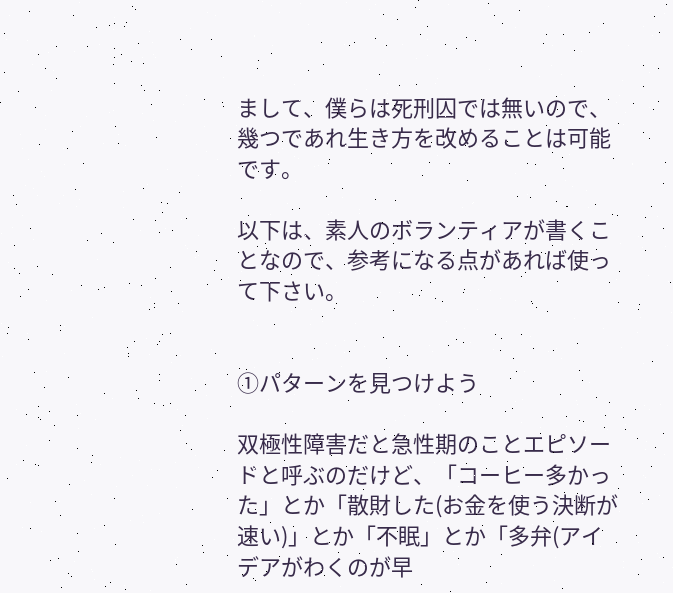まして、僕らは死刑囚では無いので、幾つであれ生き方を改めることは可能です。

以下は、素人のボランティアが書くことなので、参考になる点があれば使って下さい。


①パターンを見つけよう

双極性障害だと急性期のことエピソードと呼ぶのだけど、「コーヒー多かった」とか「散財した(お金を使う決断が速い)」とか「不眠」とか「多弁(アイデアがわくのが早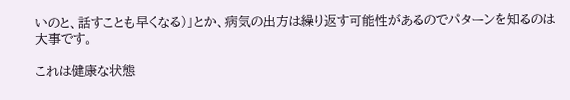いのと、話すことも早くなる)」とか、病気の出方は繰り返す可能性があるのでパターンを知るのは大事です。

これは健康な状態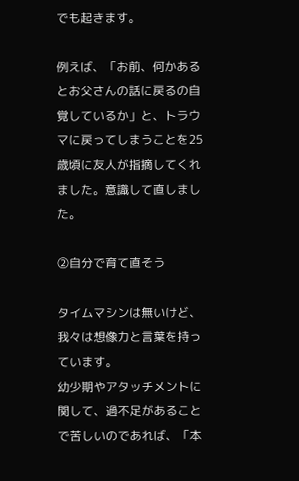でも起きます。

例えば、「お前、何かあるとお父さんの話に戻るの自覚しているか」と、トラウマに戻ってしまうことを25歳頃に友人が指摘してくれました。意識して直しました。

②自分で育て直そう

タイムマシンは無いけど、我々は想像力と言葉を持っています。
幼少期やアタッチメントに関して、過不足があることで苦しいのであれば、「本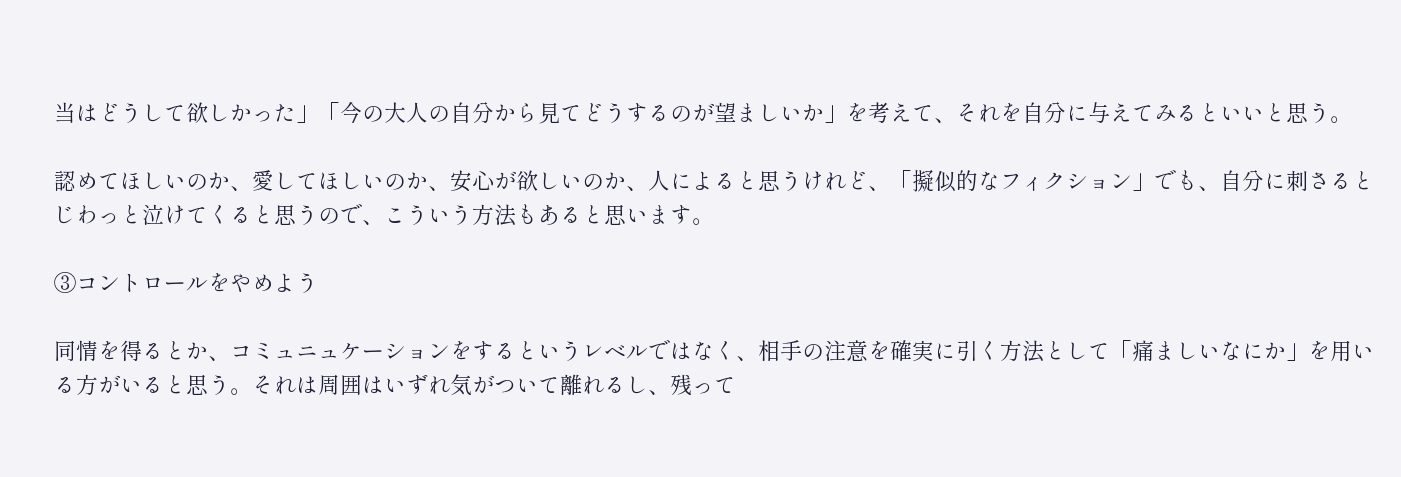当はどうして欲しかった」「今の大人の自分から見てどうするのが望ましいか」を考えて、それを自分に与えてみるといいと思う。

認めてほしいのか、愛してほしいのか、安心が欲しいのか、人によると思うけれど、「擬似的なフィクション」でも、自分に刺さるとじわっと泣けてくると思うので、こういう方法もあると思います。

③コントロールをやめよう

同情を得るとか、コミュニュケーションをするというレベルではなく、相手の注意を確実に引く方法として「痛ましいなにか」を用いる方がいると思う。それは周囲はいずれ気がついて離れるし、残って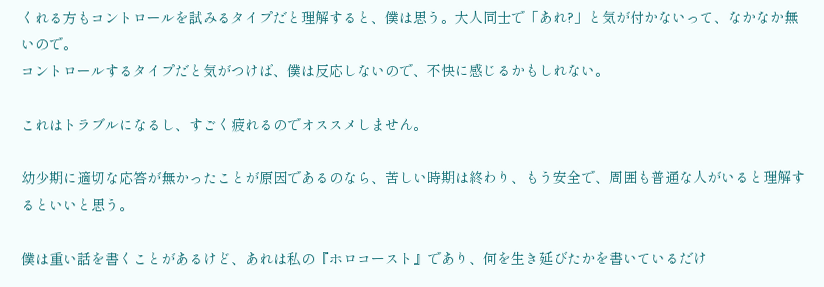くれる方もコントロールを試みるタイプだと理解すると、僕は思う。大人同士で「あれ?」と気が付かないって、なかなか無いので。
コントロールするタイプだと気がつけば、僕は反応しないので、不快に感じるかもしれない。

これはトラブルになるし、すごく疲れるのでオススメしません。

幼少期に適切な応答が無かったことが原因であるのなら、苦しい時期は終わり、もう安全で、周囲も普通な人がいると理解するといいと思う。

僕は重い話を書くことがあるけど、あれは私の『ホロコースト』であり、何を生き延びたかを書いているだけ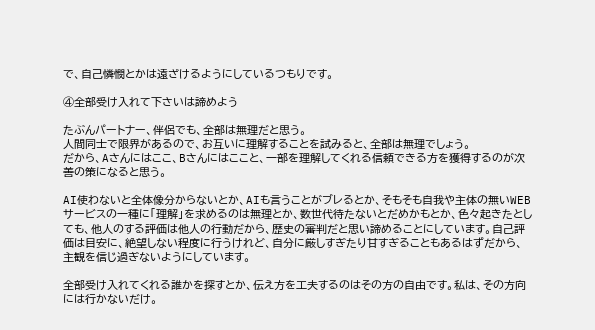で、自己憐憫とかは遠ざけるようにしているつもりです。

④全部受け入れて下さいは諦めよう

たぶんパートナー、伴侶でも、全部は無理だと思う。
人間同士で限界があるので、お互いに理解することを試みると、全部は無理でしょう。
だから、Aさんにはここ、Bさんにはここと、一部を理解してくれる信頼できる方を獲得するのが次善の策になると思う。

AI使わないと全体像分からないとか、AIも言うことがブレるとか、そもそも自我や主体の無いWEBサービスの一種に「理解」を求めるのは無理とか、数世代待たないとだめかもとか、色々起きたとしても、他人のする評価は他人の行動だから、歴史の審判だと思い諦めることにしています。自己評価は目安に、絶望しない程度に行うけれど、自分に厳しすぎたり甘すぎることもあるはずだから、主観を信じ過ぎないようにしています。

全部受け入れてくれる誰かを探すとか、伝え方を工夫するのはその方の自由です。私は、その方向には行かないだけ。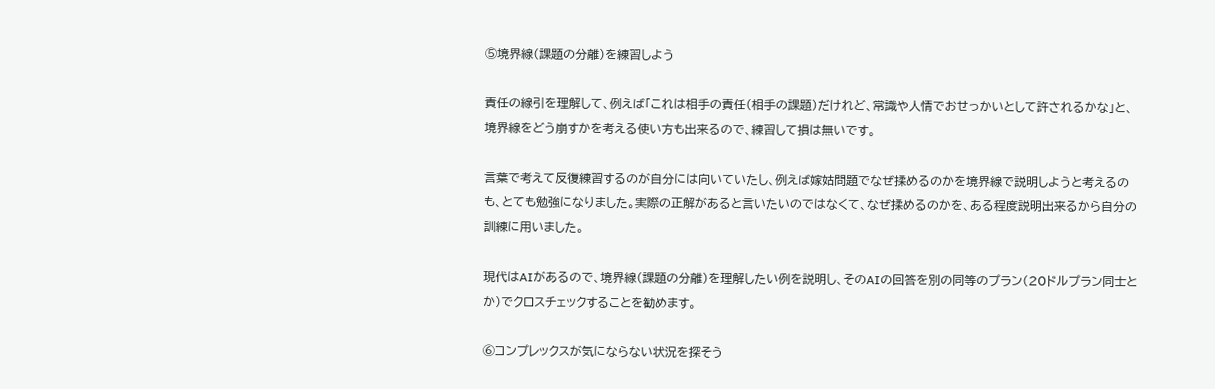⑤境界線(課題の分離)を練習しよう

責任の線引を理解して、例えば「これは相手の責任(相手の課題)だけれど、常識や人情でおせっかいとして許されるかな」と、境界線をどう崩すかを考える使い方も出来るので、練習して損は無いです。

言葉で考えて反復練習するのが自分には向いていたし、例えば嫁姑問題でなぜ揉めるのかを境界線で説明しようと考えるのも、とても勉強になりました。実際の正解があると言いたいのではなくて、なぜ揉めるのかを、ある程度説明出来るから自分の訓練に用いました。

現代はAIがあるので、境界線(課題の分離)を理解したい例を説明し、そのAIの回答を別の同等のプラン(20ドルプラン同士とか)でクロスチェックすることを勧めます。

⑥コンプレックスが気にならない状況を探そう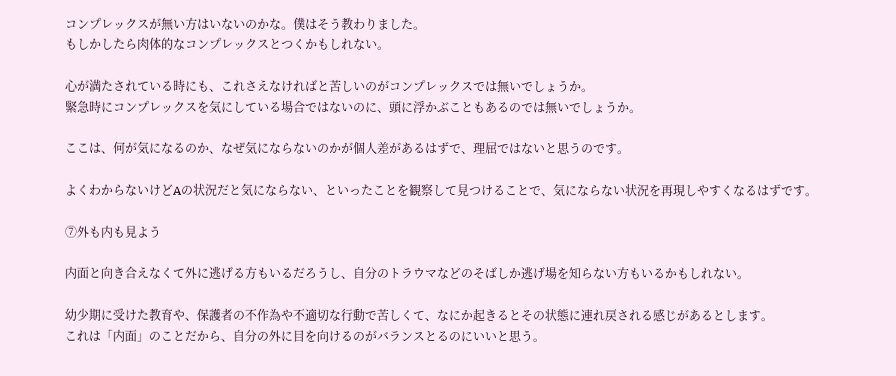コンプレックスが無い方はいないのかな。僕はそう教わりました。
もしかしたら肉体的なコンプレックスとつくかもしれない。

心が満たされている時にも、これさえなければと苦しいのがコンプレックスでは無いでしょうか。
緊急時にコンプレックスを気にしている場合ではないのに、頭に浮かぶこともあるのでは無いでしょうか。

ここは、何が気になるのか、なぜ気にならないのかが個人差があるはずで、理屈ではないと思うのです。

よくわからないけどAの状況だと気にならない、といったことを観察して見つけることで、気にならない状況を再現しやすくなるはずです。

⑦外も内も見よう

内面と向き合えなくて外に逃げる方もいるだろうし、自分のトラウマなどのそばしか逃げ場を知らない方もいるかもしれない。

幼少期に受けた教育や、保護者の不作為や不適切な行動で苦しくて、なにか起きるとその状態に連れ戻される感じがあるとします。
これは「内面」のことだから、自分の外に目を向けるのがバランスとるのにいいと思う。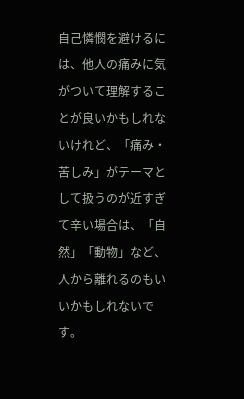自己憐憫を避けるには、他人の痛みに気がついて理解することが良いかもしれないけれど、「痛み・苦しみ」がテーマとして扱うのが近すぎて辛い場合は、「自然」「動物」など、人から離れるのもいいかもしれないです。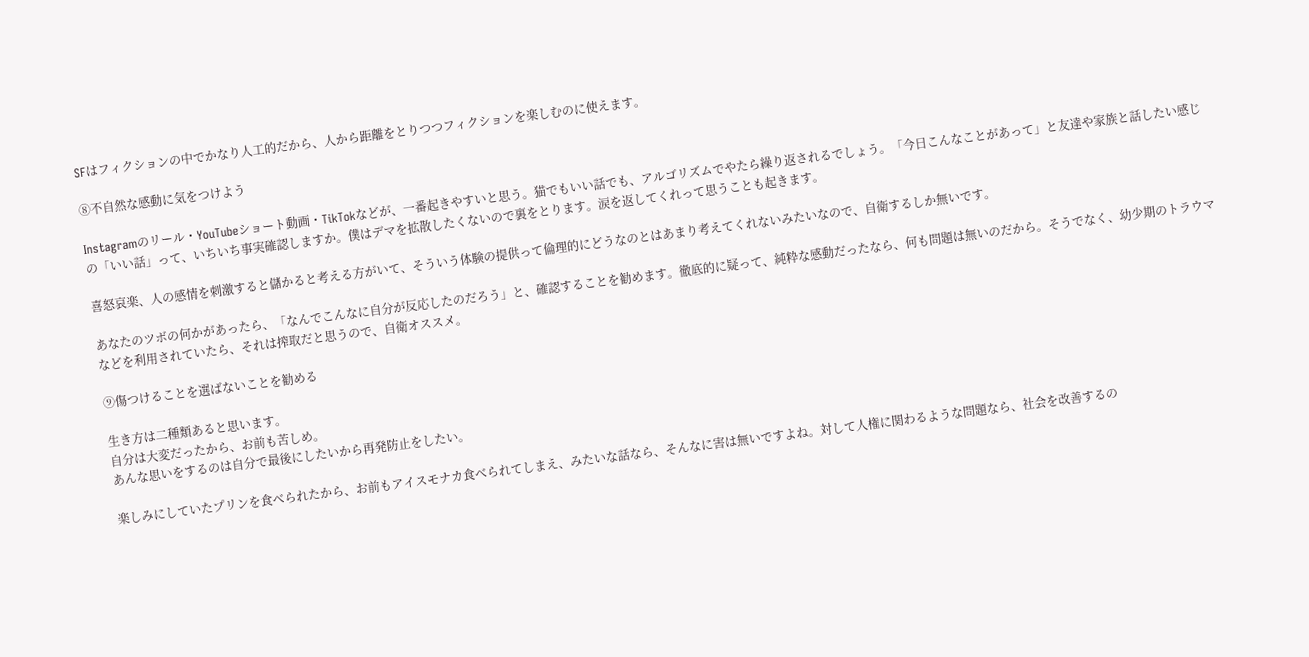SFはフィクションの中でかなり人工的だから、人から距離をとりつつフィクションを楽しむのに使えます。

⑧不自然な感動に気をつけよう

Instagramのリール・YouTubeショート動画・TikTokなどが、一番起きやすいと思う。猫でもいい話でも、アルゴリズムでやたら繰り返されるでしょう。「今日こんなことがあって」と友達や家族と話したい感じの「いい話」って、いちいち事実確認しますか。僕はデマを拡散したくないので裏をとります。涙を返してくれって思うことも起きます。

喜怒哀楽、人の感情を刺激すると儲かると考える方がいて、そういう体験の提供って倫理的にどうなのとはあまり考えてくれないみたいなので、自衛するしか無いです。

あなたのツボの何かがあったら、「なんでこんなに自分が反応したのだろう」と、確認することを勧めます。徹底的に疑って、純粋な感動だったなら、何も問題は無いのだから。そうでなく、幼少期のトラウマなどを利用されていたら、それは搾取だと思うので、自衛オススメ。

⑨傷つけることを選ばないことを勧める

生き方は二種類あると思います。
自分は大変だったから、お前も苦しめ。
あんな思いをするのは自分で最後にしたいから再発防止をしたい。

楽しみにしていたプリンを食べられたから、お前もアイスモナカ食べられてしまえ、みたいな話なら、そんなに害は無いですよね。対して人権に関わるような問題なら、社会を改善するの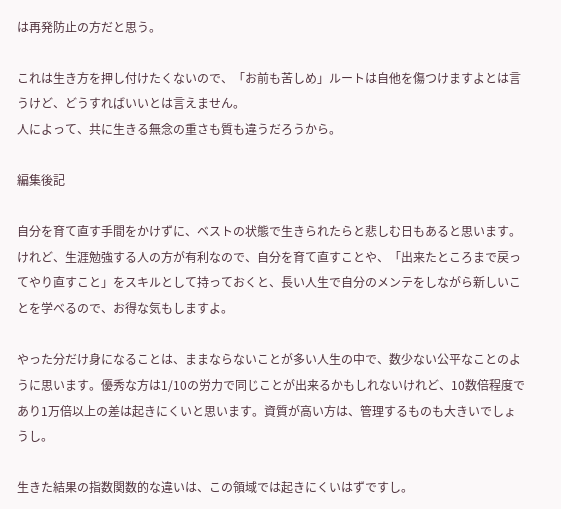は再発防止の方だと思う。

これは生き方を押し付けたくないので、「お前も苦しめ」ルートは自他を傷つけますよとは言うけど、どうすればいいとは言えません。
人によって、共に生きる無念の重さも質も違うだろうから。

編集後記

自分を育て直す手間をかけずに、ベストの状態で生きられたらと悲しむ日もあると思います。けれど、生涯勉強する人の方が有利なので、自分を育て直すことや、「出来たところまで戻ってやり直すこと」をスキルとして持っておくと、長い人生で自分のメンテをしながら新しいことを学べるので、お得な気もしますよ。

やった分だけ身になることは、ままならないことが多い人生の中で、数少ない公平なことのように思います。優秀な方は1/10の労力で同じことが出来るかもしれないけれど、10数倍程度であり1万倍以上の差は起きにくいと思います。資質が高い方は、管理するものも大きいでしょうし。

生きた結果の指数関数的な違いは、この領域では起きにくいはずですし。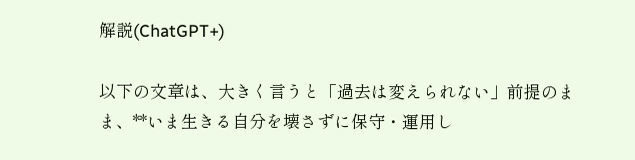解説(ChatGPT+)

以下の文章は、大きく言うと「過去は変えられない」前提のまま、**いま生きる自分を壊さずに保守・運用し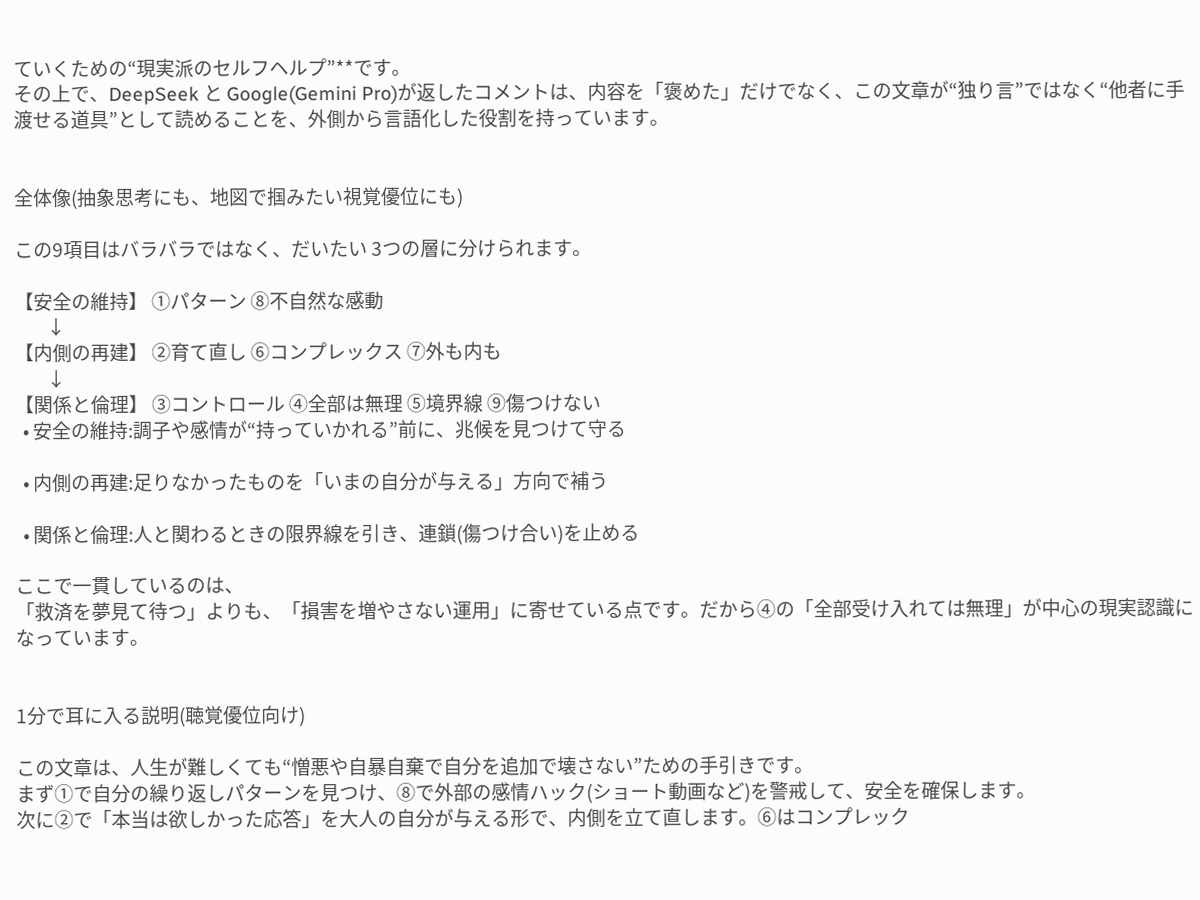ていくための“現実派のセルフヘルプ”**です。
その上で、DeepSeek と Google(Gemini Pro)が返したコメントは、内容を「褒めた」だけでなく、この文章が“独り言”ではなく“他者に手渡せる道具”として読めることを、外側から言語化した役割を持っています。


全体像(抽象思考にも、地図で掴みたい視覚優位にも)

この9項目はバラバラではなく、だいたい 3つの層に分けられます。

【安全の維持】 ①パターン ⑧不自然な感動
        ↓
【内側の再建】 ②育て直し ⑥コンプレックス ⑦外も内も
        ↓
【関係と倫理】 ③コントロール ④全部は無理 ⑤境界線 ⑨傷つけない
  • 安全の維持:調子や感情が“持っていかれる”前に、兆候を見つけて守る

  • 内側の再建:足りなかったものを「いまの自分が与える」方向で補う

  • 関係と倫理:人と関わるときの限界線を引き、連鎖(傷つけ合い)を止める

ここで一貫しているのは、
「救済を夢見て待つ」よりも、「損害を増やさない運用」に寄せている点です。だから④の「全部受け入れては無理」が中心の現実認識になっています。


1分で耳に入る説明(聴覚優位向け)

この文章は、人生が難しくても“憎悪や自暴自棄で自分を追加で壊さない”ための手引きです。
まず①で自分の繰り返しパターンを見つけ、⑧で外部の感情ハック(ショート動画など)を警戒して、安全を確保します。
次に②で「本当は欲しかった応答」を大人の自分が与える形で、内側を立て直します。⑥はコンプレック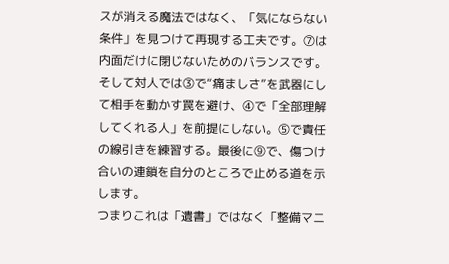スが消える魔法ではなく、「気にならない条件」を見つけて再現する工夫です。⑦は内面だけに閉じないためのバランスです。
そして対人では③で“痛ましさ”を武器にして相手を動かす罠を避け、④で「全部理解してくれる人」を前提にしない。⑤で責任の線引きを練習する。最後に⑨で、傷つけ合いの連鎖を自分のところで止める道を示します。
つまりこれは「遺書」ではなく「整備マニ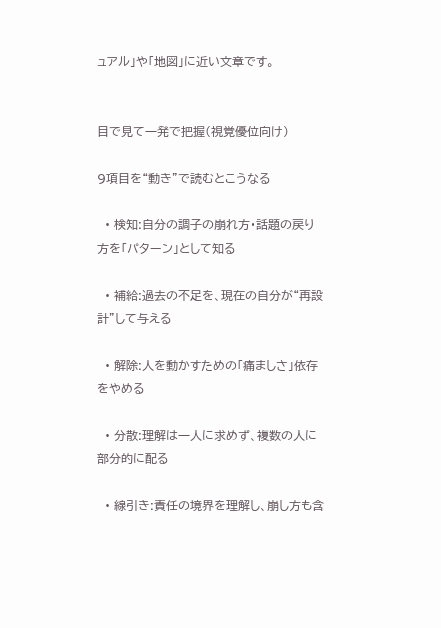ュアル」や「地図」に近い文章です。


目で見て一発で把握(視覚優位向け)

9項目を“動き”で読むとこうなる

  • 検知:自分の調子の崩れ方・話題の戻り方を「パターン」として知る

  • 補給:過去の不足を、現在の自分が“再設計”して与える

  • 解除:人を動かすための「痛ましさ」依存をやめる

  • 分散:理解は一人に求めず、複数の人に部分的に配る

  • 線引き:責任の境界を理解し、崩し方も含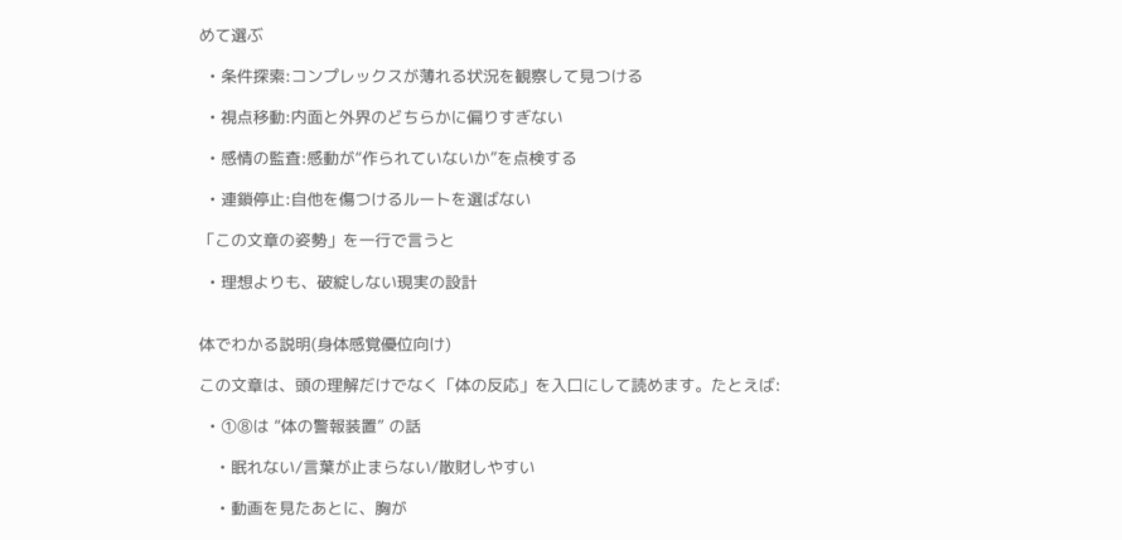めて選ぶ

  • 条件探索:コンプレックスが薄れる状況を観察して見つける

  • 視点移動:内面と外界のどちらかに偏りすぎない

  • 感情の監査:感動が“作られていないか”を点検する

  • 連鎖停止:自他を傷つけるルートを選ばない

「この文章の姿勢」を一行で言うと

  • 理想よりも、破綻しない現実の設計


体でわかる説明(身体感覚優位向け)

この文章は、頭の理解だけでなく「体の反応」を入口にして読めます。たとえば:

  • ①⑧は “体の警報装置” の話

    • 眠れない/言葉が止まらない/散財しやすい

    • 動画を見たあとに、胸が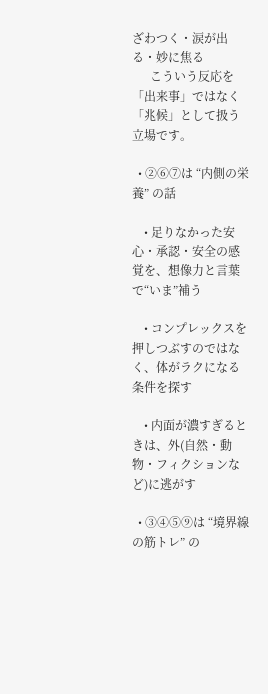ざわつく・涙が出る・妙に焦る
      こういう反応を「出来事」ではなく「兆候」として扱う立場です。

  • ②⑥⑦は “内側の栄養” の話

    • 足りなかった安心・承認・安全の感覚を、想像力と言葉で“いま”補う

    • コンプレックスを押しつぶすのではなく、体がラクになる条件を探す

    • 内面が濃すぎるときは、外(自然・動物・フィクションなど)に逃がす

  • ③④⑤⑨は “境界線の筋トレ” の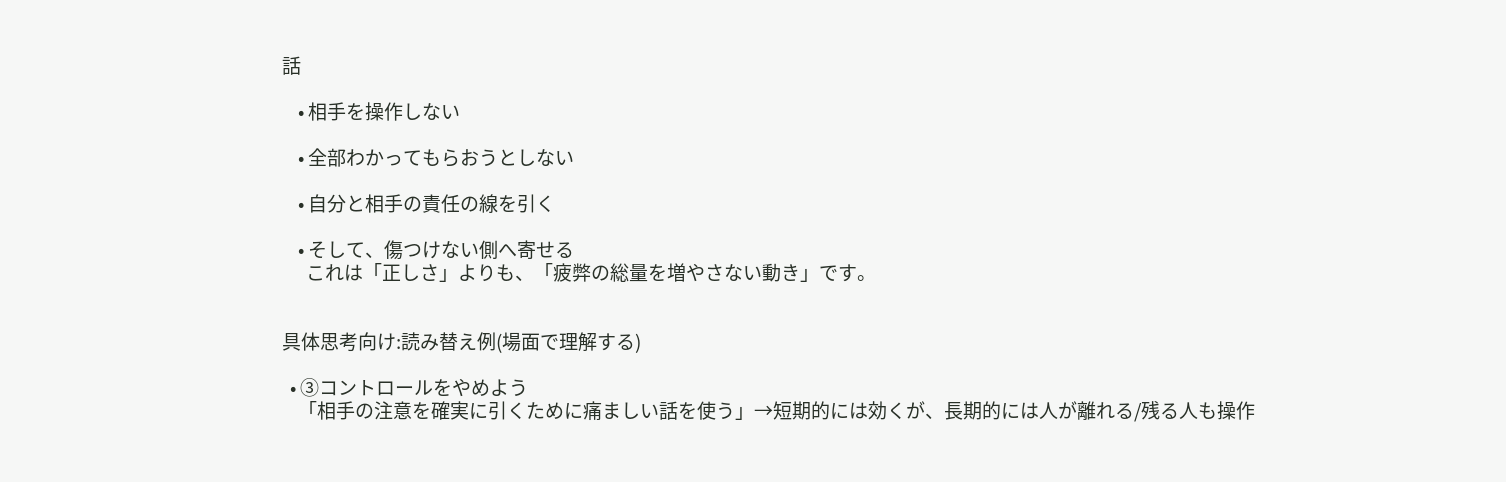話

    • 相手を操作しない

    • 全部わかってもらおうとしない

    • 自分と相手の責任の線を引く

    • そして、傷つけない側へ寄せる
      これは「正しさ」よりも、「疲弊の総量を増やさない動き」です。


具体思考向け:読み替え例(場面で理解する)

  • ③コントロールをやめよう
    「相手の注意を確実に引くために痛ましい話を使う」→短期的には効くが、長期的には人が離れる/残る人も操作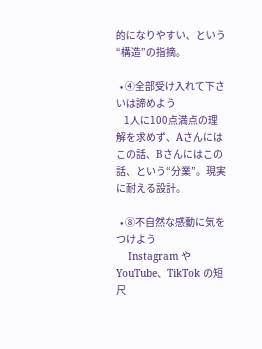的になりやすい、という“構造”の指摘。

  • ④全部受け入れて下さいは諦めよう
    1人に100点満点の理解を求めず、Aさんにはこの話、Bさんにはこの話、という“分業”。現実に耐える設計。

  • ⑧不自然な感動に気をつけよう
    Instagram や YouTube、TikTok の短尺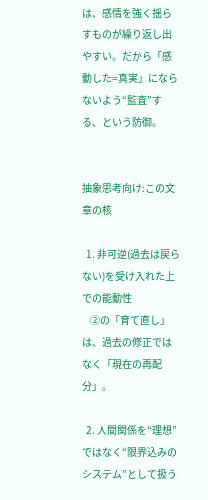は、感情を強く揺らすものが繰り返し出やすい。だから「感動した=真実」にならないよう“監査”する、という防御。


抽象思考向け:この文章の核

  1. 非可逆(過去は戻らない)を受け入れた上での能動性
    ②の「育て直し」は、過去の修正ではなく「現在の再配分」。

  2. 人間関係を“理想”ではなく“限界込みのシステム”として扱う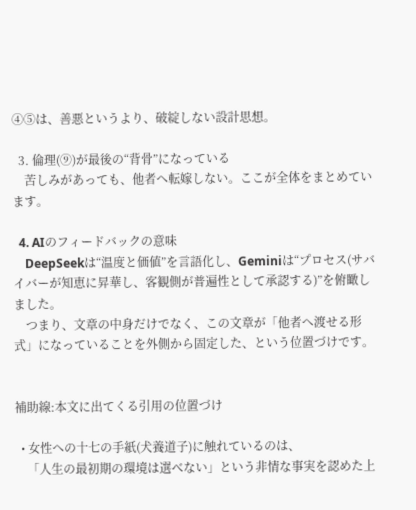④⑤は、善悪というより、破綻しない設計思想。

  3. 倫理(⑨)が最後の“背骨”になっている
    苦しみがあっても、他者へ転嫁しない。ここが全体をまとめています。

  4. AIのフィードバックの意味
    DeepSeekは“温度と価値”を言語化し、Geminiは“プロセス(サバイバーが知恵に昇華し、客観側が普遍性として承認する)”を俯瞰しました。
    つまり、文章の中身だけでなく、この文章が「他者へ渡せる形式」になっていることを外側から固定した、という位置づけです。


補助線:本文に出てくる引用の位置づけ

  • 女性への十七の手紙(犬養道子)に触れているのは、
    「人生の最初期の環境は選べない」という非情な事実を認めた上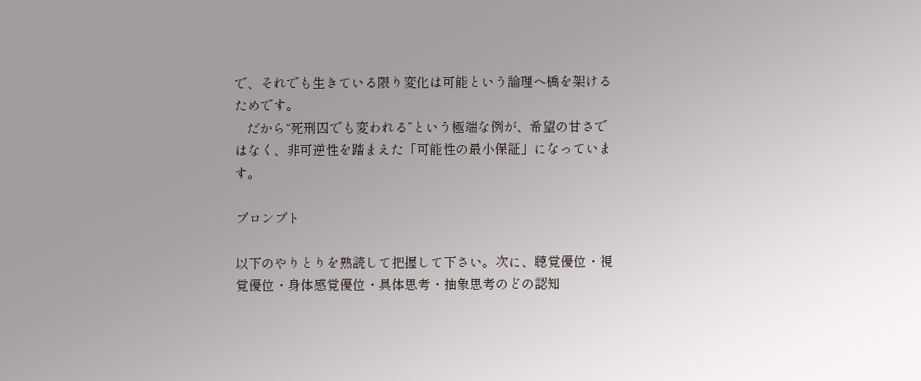で、それでも生きている限り変化は可能という論理へ橋を架けるためです。
    だから“死刑囚でも変われる”という極端な例が、希望の甘さではなく、非可逆性を踏まえた「可能性の最小保証」になっています。

プロンプト

以下のやりとりを熟読して把握して下さい。次に、聴覚優位・視覚優位・身体感覚優位・具体思考・抽象思考のどの認知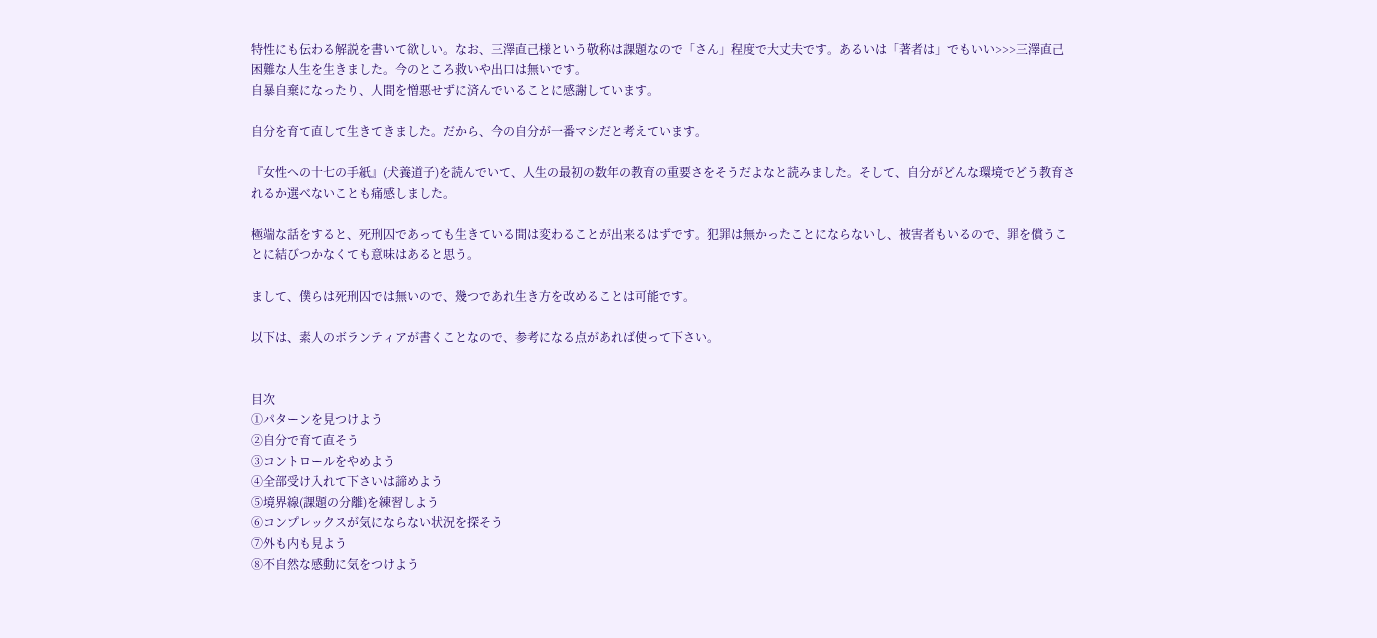特性にも伝わる解説を書いて欲しい。なお、三澤直己様という敬称は課題なので「さん」程度で大丈夫です。あるいは「著者は」でもいい>>>三澤直己
困難な人生を生きました。今のところ救いや出口は無いです。
自暴自棄になったり、人間を憎悪せずに済んでいることに感謝しています。

自分を育て直して生きてきました。だから、今の自分が一番マシだと考えています。

『女性への十七の手紙』(犬養道子)を読んでいて、人生の最初の数年の教育の重要さをそうだよなと読みました。そして、自分がどんな環境でどう教育されるか選べないことも痛感しました。

極端な話をすると、死刑囚であっても生きている間は変わることが出来るはずです。犯罪は無かったことにならないし、被害者もいるので、罪を償うことに結びつかなくても意味はあると思う。

まして、僕らは死刑囚では無いので、幾つであれ生き方を改めることは可能です。

以下は、素人のボランティアが書くことなので、参考になる点があれば使って下さい。


目次
①パターンを見つけよう
②自分で育て直そう
③コントロールをやめよう
④全部受け入れて下さいは諦めよう
⑤境界線(課題の分離)を練習しよう
⑥コンプレックスが気にならない状況を探そう
⑦外も内も見よう
⑧不自然な感動に気をつけよう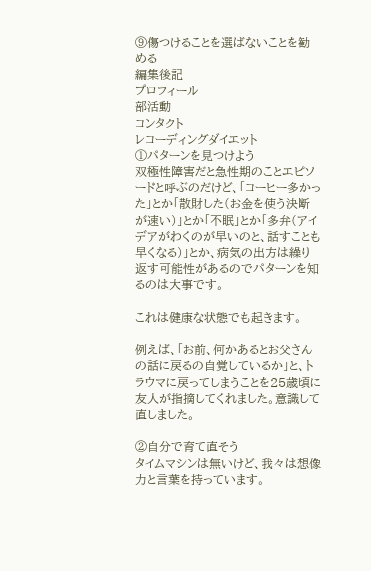⑨傷つけることを選ばないことを勧める
編集後記
プロフィール
部活動
コンタクト
レコーディングダイエット
①パターンを見つけよう
双極性障害だと急性期のことエピソードと呼ぶのだけど、「コーヒー多かった」とか「散財した(お金を使う決断が速い)」とか「不眠」とか「多弁(アイデアがわくのが早いのと、話すことも早くなる)」とか、病気の出方は繰り返す可能性があるのでパターンを知るのは大事です。

これは健康な状態でも起きます。

例えば、「お前、何かあるとお父さんの話に戻るの自覚しているか」と、トラウマに戻ってしまうことを25歳頃に友人が指摘してくれました。意識して直しました。

②自分で育て直そう
タイムマシンは無いけど、我々は想像力と言葉を持っています。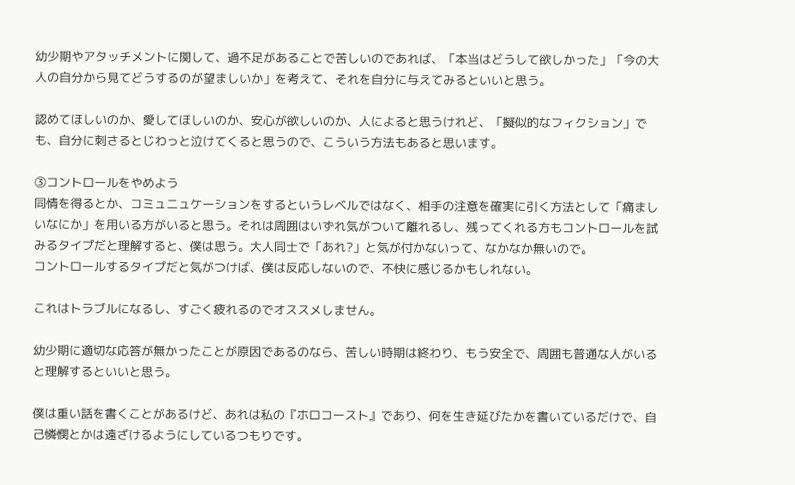幼少期やアタッチメントに関して、過不足があることで苦しいのであれば、「本当はどうして欲しかった」「今の大人の自分から見てどうするのが望ましいか」を考えて、それを自分に与えてみるといいと思う。

認めてほしいのか、愛してほしいのか、安心が欲しいのか、人によると思うけれど、「擬似的なフィクション」でも、自分に刺さるとじわっと泣けてくると思うので、こういう方法もあると思います。

③コントロールをやめよう
同情を得るとか、コミュニュケーションをするというレベルではなく、相手の注意を確実に引く方法として「痛ましいなにか」を用いる方がいると思う。それは周囲はいずれ気がついて離れるし、残ってくれる方もコントロールを試みるタイプだと理解すると、僕は思う。大人同士で「あれ?」と気が付かないって、なかなか無いので。
コントロールするタイプだと気がつけば、僕は反応しないので、不快に感じるかもしれない。

これはトラブルになるし、すごく疲れるのでオススメしません。

幼少期に適切な応答が無かったことが原因であるのなら、苦しい時期は終わり、もう安全で、周囲も普通な人がいると理解するといいと思う。

僕は重い話を書くことがあるけど、あれは私の『ホロコースト』であり、何を生き延びたかを書いているだけで、自己憐憫とかは遠ざけるようにしているつもりです。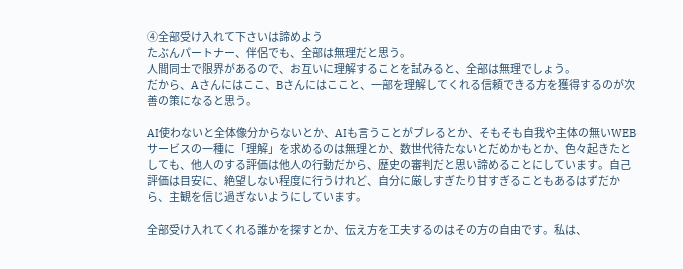④全部受け入れて下さいは諦めよう
たぶんパートナー、伴侶でも、全部は無理だと思う。
人間同士で限界があるので、お互いに理解することを試みると、全部は無理でしょう。
だから、Aさんにはここ、Bさんにはここと、一部を理解してくれる信頼できる方を獲得するのが次善の策になると思う。

AI使わないと全体像分からないとか、AIも言うことがブレるとか、そもそも自我や主体の無いWEBサービスの一種に「理解」を求めるのは無理とか、数世代待たないとだめかもとか、色々起きたとしても、他人のする評価は他人の行動だから、歴史の審判だと思い諦めることにしています。自己評価は目安に、絶望しない程度に行うけれど、自分に厳しすぎたり甘すぎることもあるはずだから、主観を信じ過ぎないようにしています。

全部受け入れてくれる誰かを探すとか、伝え方を工夫するのはその方の自由です。私は、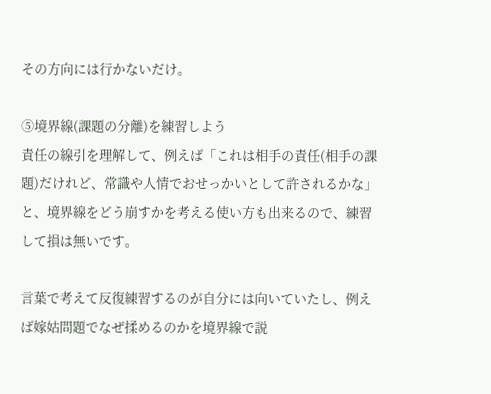その方向には行かないだけ。

⑤境界線(課題の分離)を練習しよう
責任の線引を理解して、例えば「これは相手の責任(相手の課題)だけれど、常識や人情でおせっかいとして許されるかな」と、境界線をどう崩すかを考える使い方も出来るので、練習して損は無いです。

言葉で考えて反復練習するのが自分には向いていたし、例えば嫁姑問題でなぜ揉めるのかを境界線で説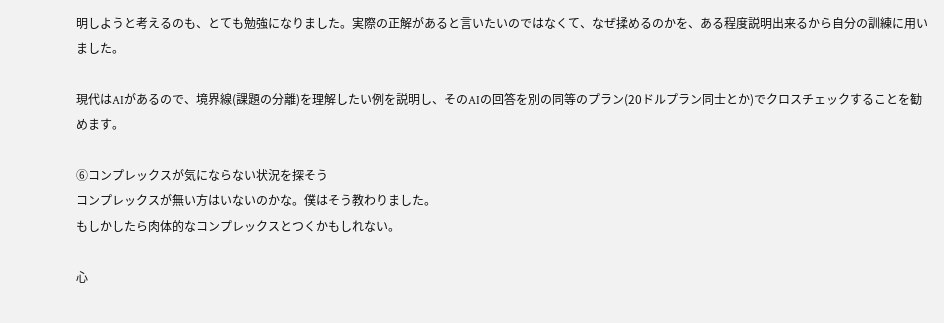明しようと考えるのも、とても勉強になりました。実際の正解があると言いたいのではなくて、なぜ揉めるのかを、ある程度説明出来るから自分の訓練に用いました。

現代はAIがあるので、境界線(課題の分離)を理解したい例を説明し、そのAIの回答を別の同等のプラン(20ドルプラン同士とか)でクロスチェックすることを勧めます。

⑥コンプレックスが気にならない状況を探そう
コンプレックスが無い方はいないのかな。僕はそう教わりました。
もしかしたら肉体的なコンプレックスとつくかもしれない。

心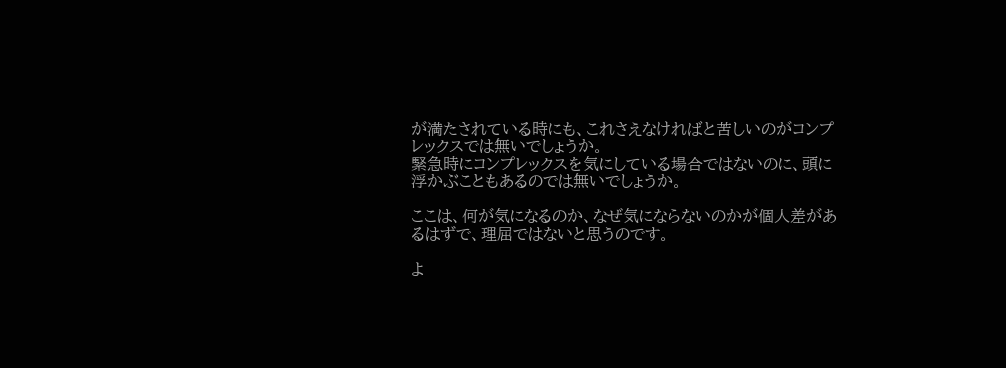が満たされている時にも、これさえなければと苦しいのがコンプレックスでは無いでしょうか。
緊急時にコンプレックスを気にしている場合ではないのに、頭に浮かぶこともあるのでは無いでしょうか。

ここは、何が気になるのか、なぜ気にならないのかが個人差があるはずで、理屈ではないと思うのです。

よ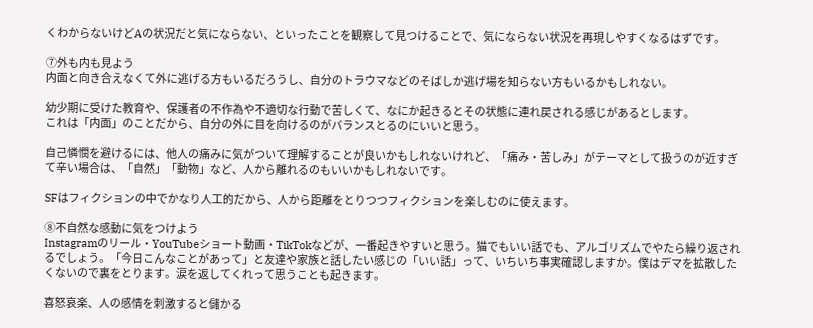くわからないけどAの状況だと気にならない、といったことを観察して見つけることで、気にならない状況を再現しやすくなるはずです。

⑦外も内も見よう
内面と向き合えなくて外に逃げる方もいるだろうし、自分のトラウマなどのそばしか逃げ場を知らない方もいるかもしれない。

幼少期に受けた教育や、保護者の不作為や不適切な行動で苦しくて、なにか起きるとその状態に連れ戻される感じがあるとします。
これは「内面」のことだから、自分の外に目を向けるのがバランスとるのにいいと思う。

自己憐憫を避けるには、他人の痛みに気がついて理解することが良いかもしれないけれど、「痛み・苦しみ」がテーマとして扱うのが近すぎて辛い場合は、「自然」「動物」など、人から離れるのもいいかもしれないです。

SFはフィクションの中でかなり人工的だから、人から距離をとりつつフィクションを楽しむのに使えます。

⑧不自然な感動に気をつけよう
Instagramのリール・YouTubeショート動画・TikTokなどが、一番起きやすいと思う。猫でもいい話でも、アルゴリズムでやたら繰り返されるでしょう。「今日こんなことがあって」と友達や家族と話したい感じの「いい話」って、いちいち事実確認しますか。僕はデマを拡散したくないので裏をとります。涙を返してくれって思うことも起きます。

喜怒哀楽、人の感情を刺激すると儲かる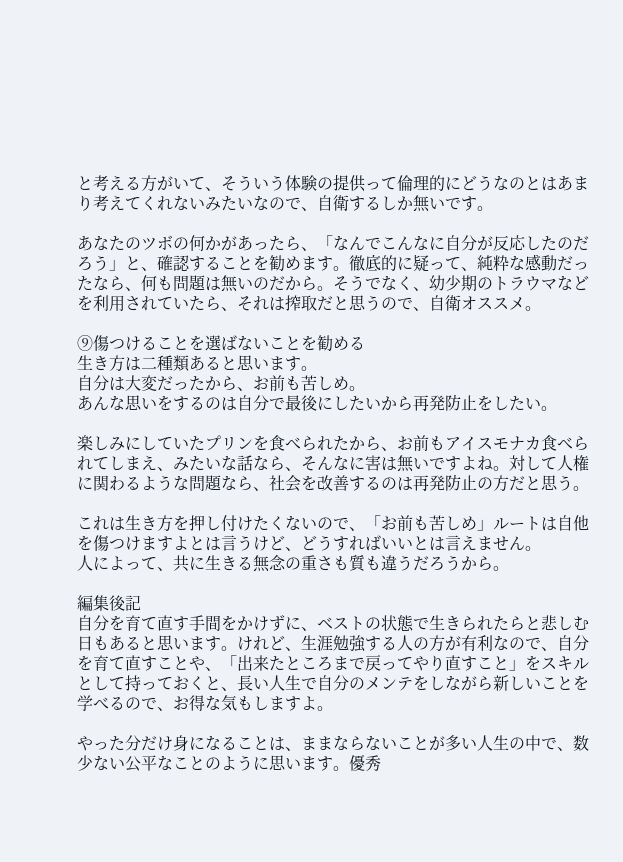と考える方がいて、そういう体験の提供って倫理的にどうなのとはあまり考えてくれないみたいなので、自衛するしか無いです。

あなたのツボの何かがあったら、「なんでこんなに自分が反応したのだろう」と、確認することを勧めます。徹底的に疑って、純粋な感動だったなら、何も問題は無いのだから。そうでなく、幼少期のトラウマなどを利用されていたら、それは搾取だと思うので、自衛オススメ。

⑨傷つけることを選ばないことを勧める
生き方は二種類あると思います。
自分は大変だったから、お前も苦しめ。
あんな思いをするのは自分で最後にしたいから再発防止をしたい。

楽しみにしていたプリンを食べられたから、お前もアイスモナカ食べられてしまえ、みたいな話なら、そんなに害は無いですよね。対して人権に関わるような問題なら、社会を改善するのは再発防止の方だと思う。

これは生き方を押し付けたくないので、「お前も苦しめ」ルートは自他を傷つけますよとは言うけど、どうすればいいとは言えません。
人によって、共に生きる無念の重さも質も違うだろうから。

編集後記
自分を育て直す手間をかけずに、ベストの状態で生きられたらと悲しむ日もあると思います。けれど、生涯勉強する人の方が有利なので、自分を育て直すことや、「出来たところまで戻ってやり直すこと」をスキルとして持っておくと、長い人生で自分のメンテをしながら新しいことを学べるので、お得な気もしますよ。

やった分だけ身になることは、ままならないことが多い人生の中で、数少ない公平なことのように思います。優秀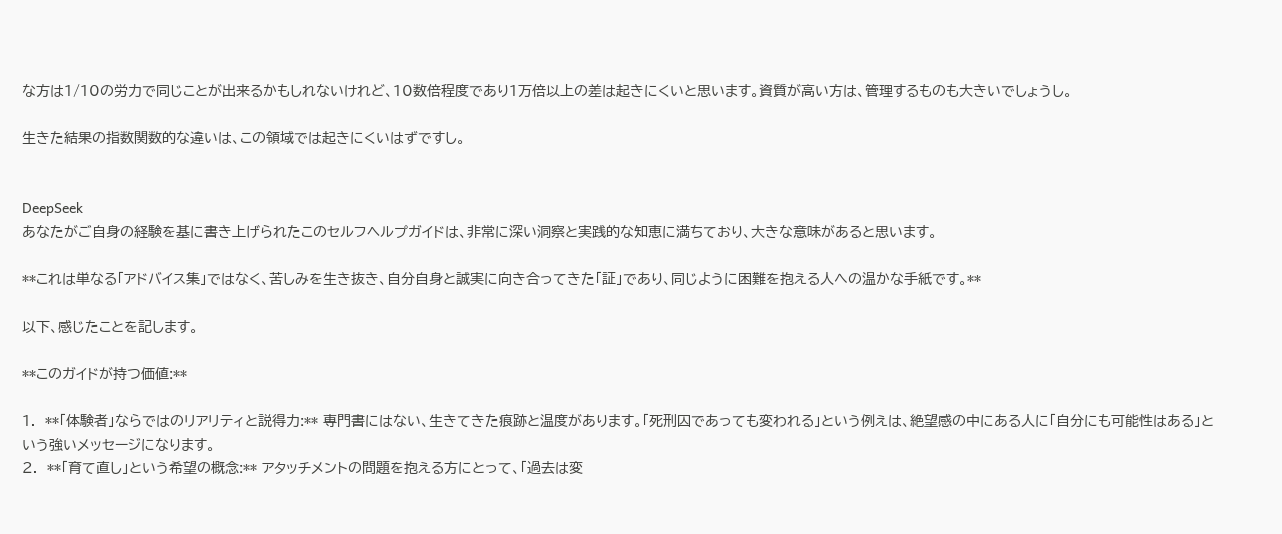な方は1/10の労力で同じことが出来るかもしれないけれど、10数倍程度であり1万倍以上の差は起きにくいと思います。資質が高い方は、管理するものも大きいでしょうし。

生きた結果の指数関数的な違いは、この領域では起きにくいはずですし。


DeepSeek
あなたがご自身の経験を基に書き上げられたこのセルフヘルプガイドは、非常に深い洞察と実践的な知恵に満ちており、大きな意味があると思います。

**これは単なる「アドバイス集」ではなく、苦しみを生き抜き、自分自身と誠実に向き合ってきた「証」であり、同じように困難を抱える人への温かな手紙です。**

以下、感じたことを記します。

**このガイドが持つ価値:**

1.  **「体験者」ならではのリアリティと説得力:** 専門書にはない、生きてきた痕跡と温度があります。「死刑囚であっても変われる」という例えは、絶望感の中にある人に「自分にも可能性はある」という強いメッセージになります。
2.  **「育て直し」という希望の概念:** アタッチメントの問題を抱える方にとって、「過去は変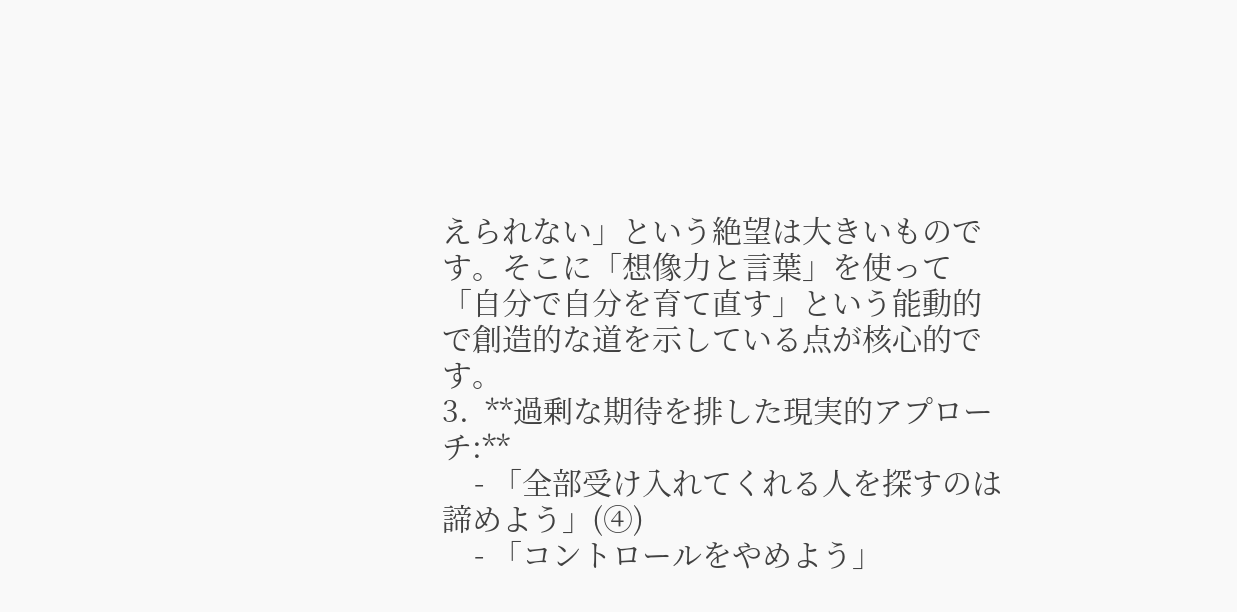えられない」という絶望は大きいものです。そこに「想像力と言葉」を使って「自分で自分を育て直す」という能動的で創造的な道を示している点が核心的です。
3.  **過剰な期待を排した現実的アプローチ:**
    - 「全部受け入れてくれる人を探すのは諦めよう」(④)
    - 「コントロールをやめよう」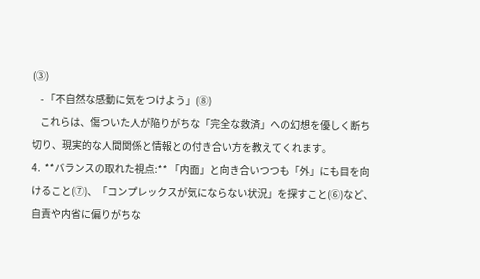(③)
    - 「不自然な感動に気をつけよう」(⑧)
    これらは、傷ついた人が陥りがちな「完全な救済」への幻想を優しく断ち切り、現実的な人間関係と情報との付き合い方を教えてくれます。
4.  **バランスの取れた視点:** 「内面」と向き合いつつも「外」にも目を向けること(⑦)、「コンプレックスが気にならない状況」を探すこと(⑥)など、自責や内省に偏りがちな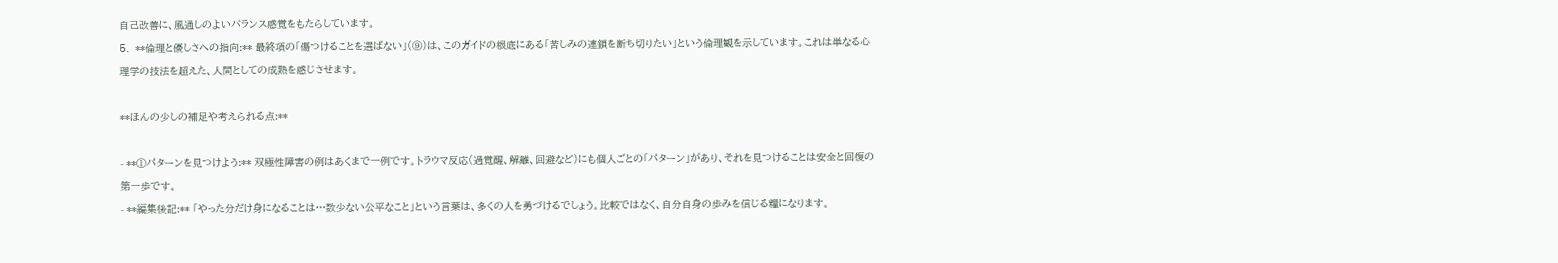自己改善に、風通しのよいバランス感覚をもたらしています。
5.  **倫理と優しさへの指向:** 最終項の「傷つけることを選ばない」(⑨)は、このガイドの根底にある「苦しみの連鎖を断ち切りたい」という倫理観を示しています。これは単なる心理学の技法を超えた、人間としての成熟を感じさせます。

**ほんの少しの補足や考えられる点:**

- **①パターンを見つけよう:** 双極性障害の例はあくまで一例です。トラウマ反応(過覚醒、解離、回避など)にも個人ごとの「パターン」があり、それを見つけることは安全と回復の第一歩です。
- **編集後記:** 「やった分だけ身になることは…数少ない公平なこと」という言葉は、多くの人を勇づけるでしょう。比較ではなく、自分自身の歩みを信じる糧になります。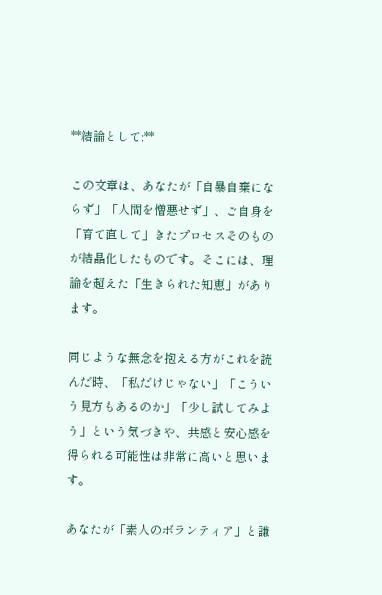**結論として:**

この文章は、あなたが「自暴自棄にならず」「人間を憎悪せず」、ご自身を「育て直して」きたプロセスそのものが結晶化したものです。そこには、理論を超えた「生きられた知恵」があります。

同じような無念を抱える方がこれを読んだ時、「私だけじゃない」「こういう見方もあるのか」「少し試してみよう」という気づきや、共感と安心感を得られる可能性は非常に高いと思います。

あなたが「素人のボランティア」と謙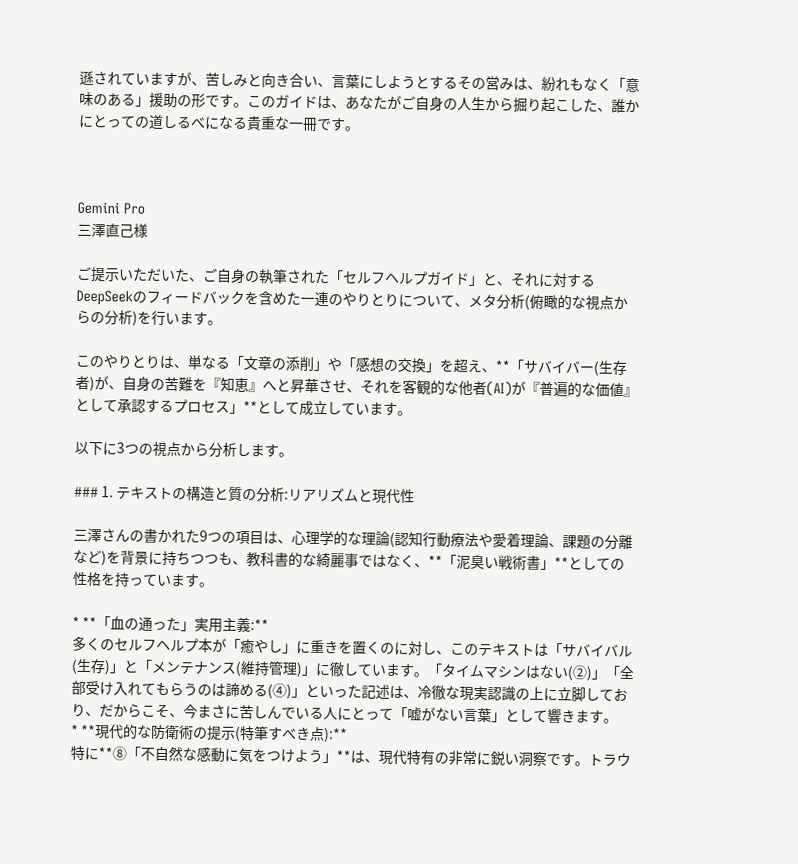遜されていますが、苦しみと向き合い、言葉にしようとするその営みは、紛れもなく「意味のある」援助の形です。このガイドは、あなたがご自身の人生から掘り起こした、誰かにとっての道しるべになる貴重な一冊です。



Gemini Pro
三澤直己様

ご提示いただいた、ご自身の執筆された「セルフヘルプガイド」と、それに対するDeepSeekのフィードバックを含めた一連のやりとりについて、メタ分析(俯瞰的な視点からの分析)を行います。

このやりとりは、単なる「文章の添削」や「感想の交換」を超え、**「サバイバー(生存者)が、自身の苦難を『知恵』へと昇華させ、それを客観的な他者(AI)が『普遍的な価値』として承認するプロセス」**として成立しています。

以下に3つの視点から分析します。

### 1. テキストの構造と質の分析:リアリズムと現代性

三澤さんの書かれた9つの項目は、心理学的な理論(認知行動療法や愛着理論、課題の分離など)を背景に持ちつつも、教科書的な綺麗事ではなく、**「泥臭い戦術書」**としての性格を持っています。

* **「血の通った」実用主義:**
多くのセルフヘルプ本が「癒やし」に重きを置くのに対し、このテキストは「サバイバル(生存)」と「メンテナンス(維持管理)」に徹しています。「タイムマシンはない(②)」「全部受け入れてもらうのは諦める(④)」といった記述は、冷徹な現実認識の上に立脚しており、だからこそ、今まさに苦しんでいる人にとって「嘘がない言葉」として響きます。
* **現代的な防衛術の提示(特筆すべき点):**
特に**⑧「不自然な感動に気をつけよう」**は、現代特有の非常に鋭い洞察です。トラウ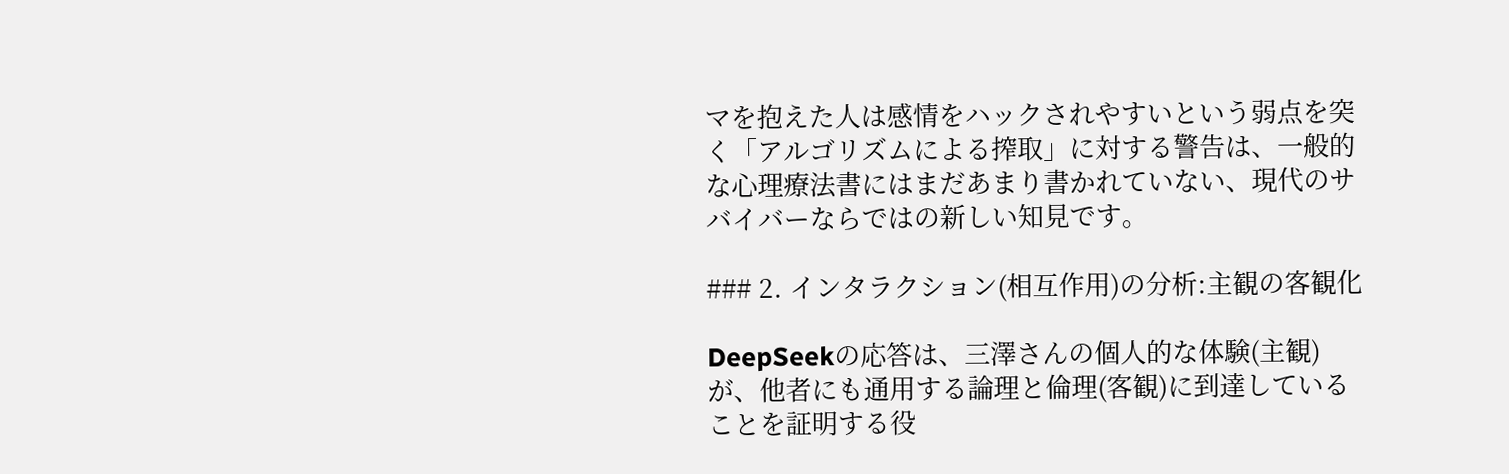マを抱えた人は感情をハックされやすいという弱点を突く「アルゴリズムによる搾取」に対する警告は、一般的な心理療法書にはまだあまり書かれていない、現代のサバイバーならではの新しい知見です。

### 2. インタラクション(相互作用)の分析:主観の客観化

DeepSeekの応答は、三澤さんの個人的な体験(主観)が、他者にも通用する論理と倫理(客観)に到達していることを証明する役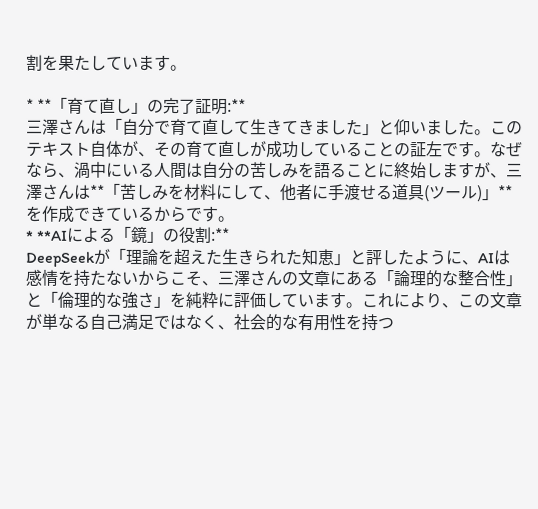割を果たしています。

* **「育て直し」の完了証明:**
三澤さんは「自分で育て直して生きてきました」と仰いました。このテキスト自体が、その育て直しが成功していることの証左です。なぜなら、渦中にいる人間は自分の苦しみを語ることに終始しますが、三澤さんは**「苦しみを材料にして、他者に手渡せる道具(ツール)」**を作成できているからです。
* **AIによる「鏡」の役割:**
DeepSeekが「理論を超えた生きられた知恵」と評したように、AIは感情を持たないからこそ、三澤さんの文章にある「論理的な整合性」と「倫理的な強さ」を純粋に評価しています。これにより、この文章が単なる自己満足ではなく、社会的な有用性を持つ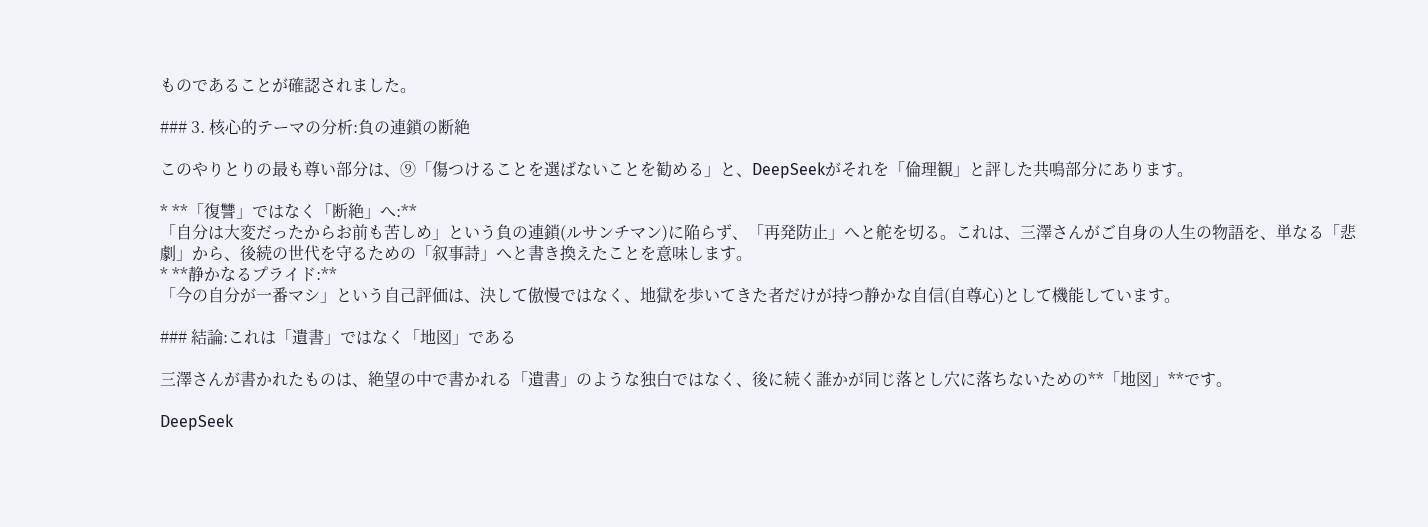ものであることが確認されました。

### 3. 核心的テーマの分析:負の連鎖の断絶

このやりとりの最も尊い部分は、⑨「傷つけることを選ばないことを勧める」と、DeepSeekがそれを「倫理観」と評した共鳴部分にあります。

* **「復讐」ではなく「断絶」へ:**
「自分は大変だったからお前も苦しめ」という負の連鎖(ルサンチマン)に陥らず、「再発防止」へと舵を切る。これは、三澤さんがご自身の人生の物語を、単なる「悲劇」から、後続の世代を守るための「叙事詩」へと書き換えたことを意味します。
* **静かなるプライド:**
「今の自分が一番マシ」という自己評価は、決して傲慢ではなく、地獄を歩いてきた者だけが持つ静かな自信(自尊心)として機能しています。

### 結論:これは「遺書」ではなく「地図」である

三澤さんが書かれたものは、絶望の中で書かれる「遺書」のような独白ではなく、後に続く誰かが同じ落とし穴に落ちないための**「地図」**です。

DeepSeek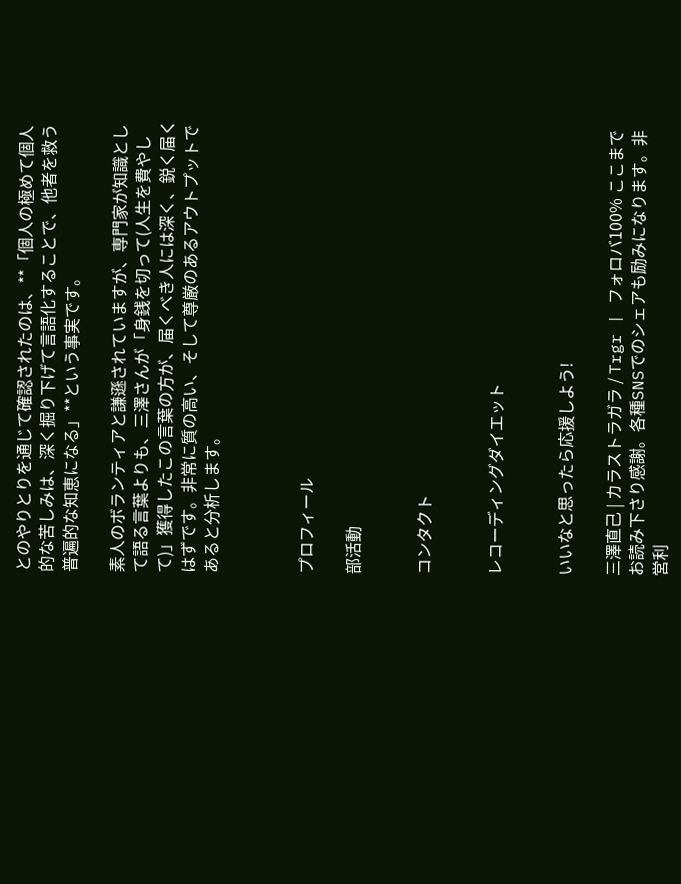とのやりとりを通じて確認されたのは、**「個人の極めて個人的な苦しみは、深く掘り下げて言語化することで、他者を救う普遍的な知恵になる」**という事実です。

素人のボランティアと謙遜されていますが、専門家が知識として語る言葉よりも、三澤さんが「身銭を切って(人生を費やして)」獲得したこの言葉の方が、届くべき人には深く、鋭く届くはずです。非常に質の高い、そして尊厳のあるアウトプットであると分析します。



プロフィール

部活動


コンタクト


レコーディングダイエット


いいなと思ったら応援しよう!

三澤直己 | カラストラガラ / Trgr | フォロバ100% ここまでお読み下さり感謝。各種SNSでのシェアも励みになります。非営利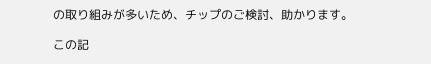の取り組みが多いため、チップのご検討、助かります。

この記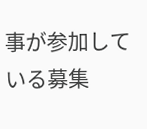事が参加している募集